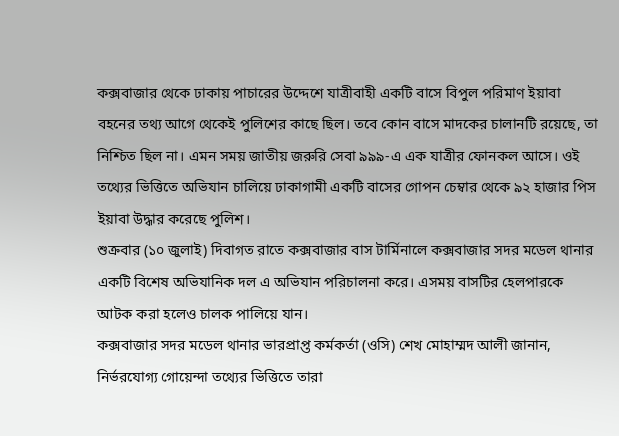কক্সবাজার থেকে ঢাকায় পাচারের উদ্দেশে যাত্রীবাহী একটি বাসে বিপুল পরিমাণ ইয়াবা বহনের তথ্য আগে থেকেই পুলিশের কাছে ছিল। তবে কোন বাসে মাদকের চালানটি রয়েছে, তা নিশ্চিত ছিল না। এমন সময় জাতীয় জরুরি সেবা ৯৯৯-এ এক যাত্রীর ফোনকল আসে। ওই তথ্যের ভিত্তিতে অভিযান চালিয়ে ঢাকাগামী একটি বাসের গোপন চেম্বার থেকে ৯২ হাজার পিস ইয়াবা উদ্ধার করেছে পুলিশ।
শুক্রবার (১০ জুলাই) দিবাগত রাতে কক্সবাজার বাস টার্মিনালে কক্সবাজার সদর মডেল থানার একটি বিশেষ অভিযানিক দল এ অভিযান পরিচালনা করে। এসময় বাসটির হেলপারকে আটক করা হলেও চালক পালিয়ে যান।
কক্সবাজার সদর মডেল থানার ভারপ্রাপ্ত কর্মকর্তা (ওসি) শেখ মোহাম্মদ আলী জানান, নির্ভরযোগ্য গোয়েন্দা তথ্যের ভিত্তিতে তারা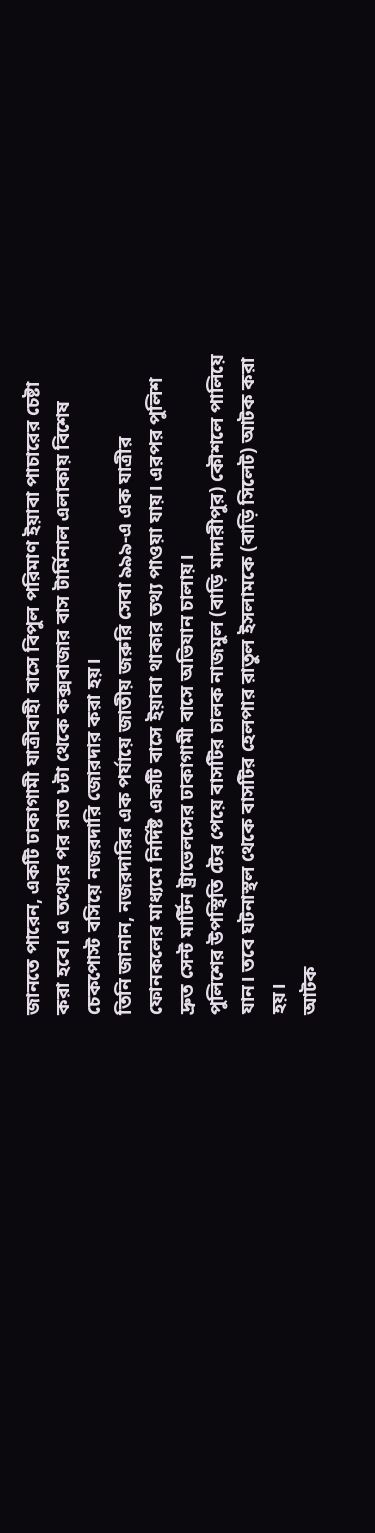জানতে পারেন, একটি ঢাকাগামী যাত্রীবাহী বাসে বিপুল পরিমাণ ইয়াবা পাচারের চেষ্টা করা হবে। এ তথ্যের পর রাত ৮টা থেকে কক্সবাজার বাস টার্মিনাল এলাকায় বিশেষ চেকপোস্ট বসিয়ে নজরদারি জোরদার করা হয়।
তিনি জানান, নজরদারির এক পর্যায়ে জাতীয় জরুরি সেবা ৯৯৯-এ এক যাত্রীর ফোনকলের মাধ্যমে নির্দিষ্ট একটি বাসে ইয়াবা থাকার তথ্য পাওয়া যায়। এরপর পুলিশ দ্রুত সেন্ট মার্টিন ট্রাভেলসের ঢাকাগামী বাসে অভিযান চালায়।
পুলিশের উপস্থিতি টের পেয়ে বাসটির চালক নাজমুল (বাড়ি মাদারীপুর) কৌশলে পালিয়ে যান। তবে ঘটনাস্থল থেকে বাসটির হেলপার রাতুল ইসলামকে (বাড়ি সিলেট) আটক করা হয়।
আটক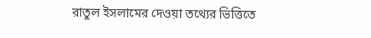রাতুল ইসলামের দেওয়া তথ্যের ভিত্তিতে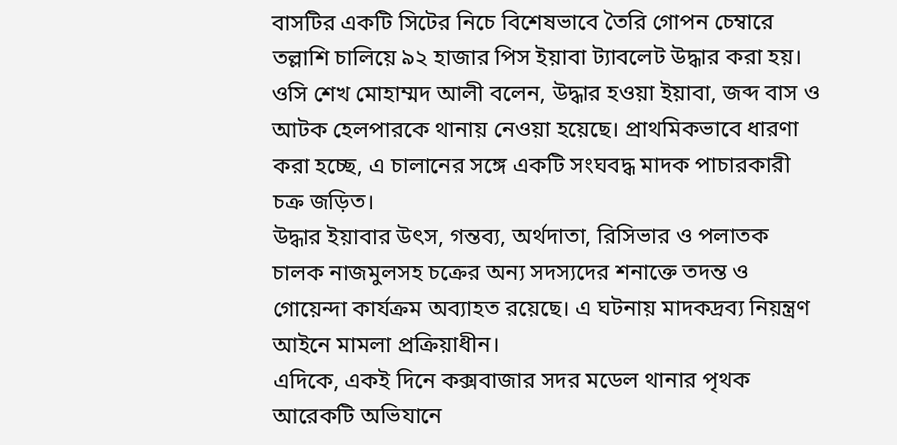বাসটির একটি সিটের নিচে বিশেষভাবে তৈরি গোপন চেম্বারে তল্লাশি চালিয়ে ৯২ হাজার পিস ইয়াবা ট্যাবলেট উদ্ধার করা হয়।
ওসি শেখ মোহাম্মদ আলী বলেন, উদ্ধার হওয়া ইয়াবা, জব্দ বাস ও আটক হেলপারকে থানায় নেওয়া হয়েছে। প্রাথমিকভাবে ধারণা করা হচ্ছে, এ চালানের সঙ্গে একটি সংঘবদ্ধ মাদক পাচারকারী চক্র জড়িত।
উদ্ধার ইয়াবার উৎস, গন্তব্য, অর্থদাতা, রিসিভার ও পলাতক চালক নাজমুলসহ চক্রের অন্য সদস্যদের শনাক্তে তদন্ত ও গোয়েন্দা কার্যক্রম অব্যাহত রয়েছে। এ ঘটনায় মাদকদ্রব্য নিয়ন্ত্রণ আইনে মামলা প্রক্রিয়াধীন।
এদিকে, একই দিনে কক্সবাজার সদর মডেল থানার পৃথক আরেকটি অভিযানে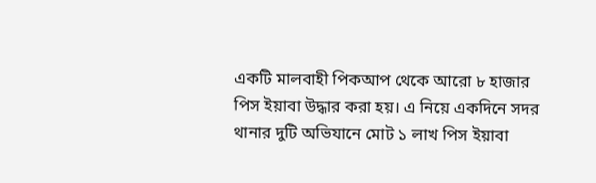একটি মালবাহী পিকআপ থেকে আরো ৮ হাজার পিস ইয়াবা উদ্ধার করা হয়। এ নিয়ে একদিনে সদর থানার দুটি অভিযানে মোট ১ লাখ পিস ইয়াবা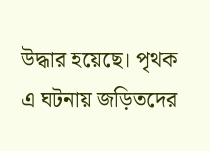উদ্ধার হয়েছে। পৃথক এ ঘটনায় জড়িতদের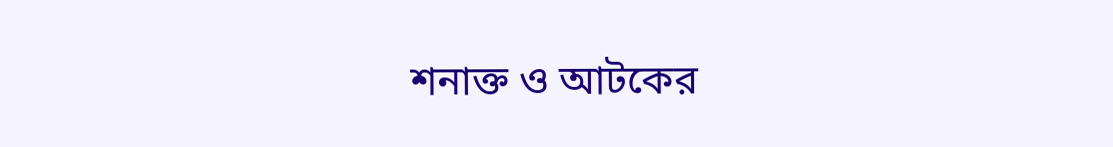শনাক্ত ও আটকের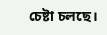চেষ্টা চলছে।